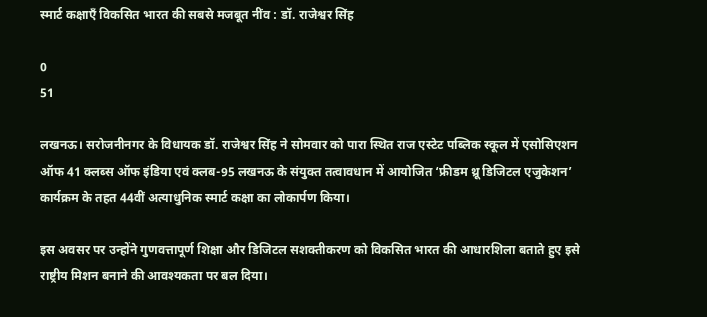स्मार्ट कक्षाएँ विकसित भारत की सबसे मजबूत नींव : डॉ. राजेश्वर सिंह

0
51

लखनऊ। सरोजनीनगर के विधायक डॉ. राजेश्वर सिंह ने सोमवार को पारा स्थित राज एस्टेट पब्लिक स्कूल में एसोसिएशन ऑफ 41 क्लब्स ऑफ इंडिया एवं क्लब-95 लखनऊ के संयुक्त तत्वावधान में आयोजित ‘फ्रीडम थ्रू डिजिटल एजुकेशन’ कार्यक्रम के तहत 44वीं अत्याधुनिक स्मार्ट कक्षा का लोकार्पण किया।

इस अवसर पर उन्होंने गुणवत्तापूर्ण शिक्षा और डिजिटल सशक्तीकरण को विकसित भारत की आधारशिला बताते हुए इसे राष्ट्रीय मिशन बनाने की आवश्यकता पर बल दिया।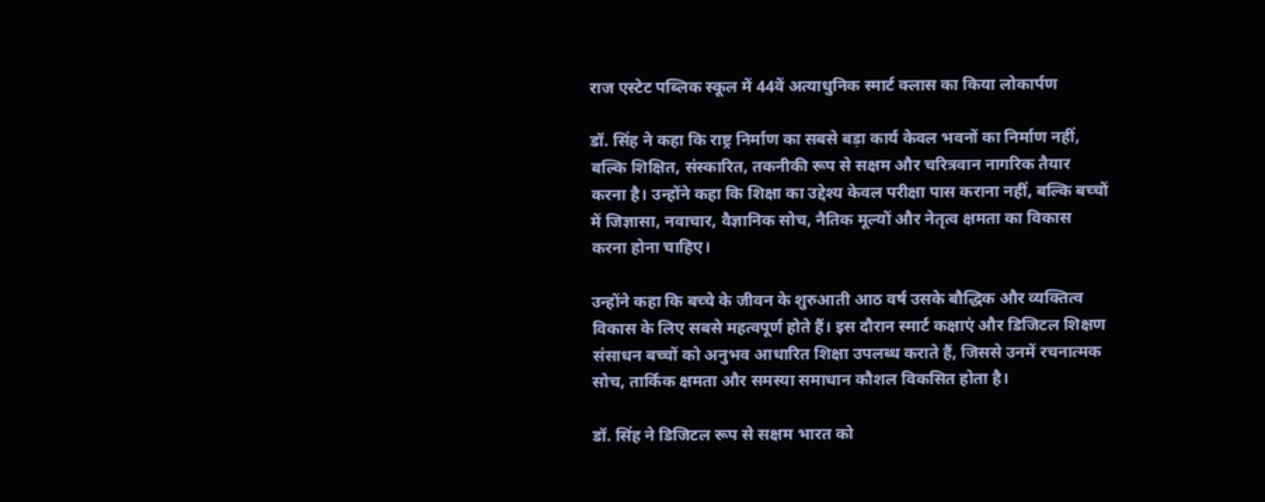राज एस्टेट पब्लिक स्कूल में 44वें अत्याधुनिक स्मार्ट क्लास का किया लोकार्पण

डॉ. सिंह ने कहा कि राष्ट्र निर्माण का सबसे बड़ा कार्य केवल भवनों का निर्माण नहीं, बल्कि शिक्षित, संस्कारित, तकनीकी रूप से सक्षम और चरित्रवान नागरिक तैयार करना है। उन्होंने कहा कि शिक्षा का उद्देश्य केवल परीक्षा पास कराना नहीं, बल्कि बच्चों में जिज्ञासा, नवाचार, वैज्ञानिक सोच, नैतिक मूल्यों और नेतृत्व क्षमता का विकास करना होना चाहिए।

उन्होंने कहा कि बच्चे के जीवन के शुरुआती आठ वर्ष उसके बौद्धिक और व्यक्तित्व विकास के लिए सबसे महत्वपूर्ण होते हैं। इस दौरान स्मार्ट कक्षाएं और डिजिटल शिक्षण संसाधन बच्चों को अनुभव आधारित शिक्षा उपलब्ध कराते हैं, जिससे उनमें रचनात्मक सोच, तार्किक क्षमता और समस्या समाधान कौशल विकसित होता है।

डॉ. सिंह ने डिजिटल रूप से सक्षम भारत को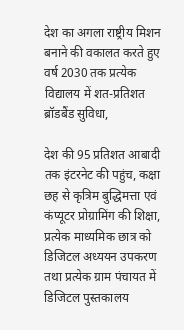देश का अगला राष्ट्रीय मिशन बनाने की वकालत करते हुए वर्ष 2030 तक प्रत्येक विद्यालय में शत-प्रतिशत ब्रॉडबैंड सुविधा,

देश की 95 प्रतिशत आबादी तक इंटरनेट की पहुंच, कक्षा छह से कृत्रिम बुद्धिमत्ता एवं कंप्यूटर प्रोग्रामिंग की शिक्षा, प्रत्येक माध्यमिक छात्र को डिजिटल अध्ययन उपकरण तथा प्रत्येक ग्राम पंचायत में डिजिटल पुस्तकालय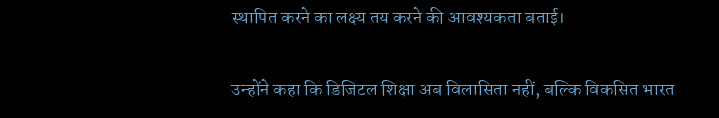स्थापित करने का लक्ष्य तय करने की आवश्यकता बताई।

उन्होंने कहा कि डिजिटल शिक्षा अब विलासिता नहीं, बल्कि विकसित भारत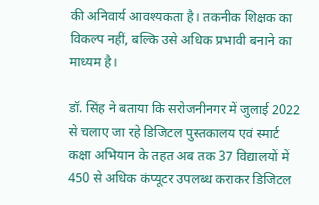की अनिवार्य आवश्यकता है। तकनीक शिक्षक का विकल्प नहीं, बल्कि उसे अधिक प्रभावी बनाने का माध्यम है।

डॉ. सिंह ने बताया कि सरोजनीनगर में जुलाई 2022 से चलाए जा रहे डिजिटल पुस्तकालय एवं स्मार्ट कक्षा अभियान के तहत अब तक 37 विद्यालयों में 450 से अधिक कंप्यूटर उपलब्ध कराकर डिजिटल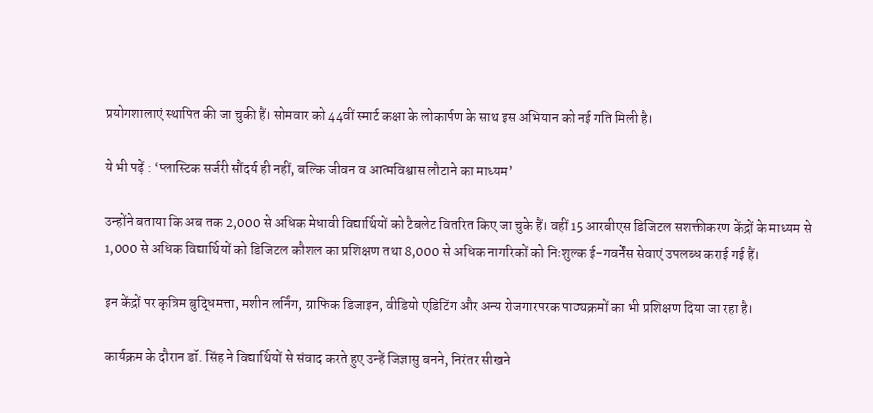प्रयोगशालाएं स्थापित की जा चुकी हैं। सोमवार को 44वीं स्मार्ट कक्षा के लोकार्पण के साथ इस अभियान को नई गति मिली है।

ये भी पढ़ें : ‘प्लास्टिक सर्जरी सौंदर्य ही नहीं, बल्कि जीवन व आत्मविश्वास लौटाने का माध्यम’

उन्होंने बताया कि अब तक 2,000 से अधिक मेधावी विद्यार्थियों को टैबलेट वितरित किए जा चुके हैं। वहीं 15 आरबीएस डिजिटल सशक्तीकरण केंद्रों के माध्यम से 1,000 से अधिक विद्यार्थियों को डिजिटल कौशल का प्रशिक्षण तथा 8,000 से अधिक नागरिकों को निःशुल्क ई-गवर्नेंस सेवाएं उपलब्ध कराई गई हैं।

इन केंद्रों पर कृत्रिम बुद्धिमत्ता, मशीन लर्निंग, ग्राफिक डिजाइन, वीडियो एडिटिंग और अन्य रोजगारपरक पाठ्यक्रमों का भी प्रशिक्षण दिया जा रहा है।

कार्यक्रम के दौरान डॉ. सिंह ने विद्यार्थियों से संवाद करते हुए उन्हें जिज्ञासु बनने, निरंतर सीखने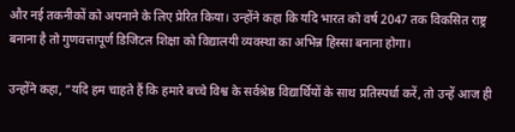और नई तकनीकों को अपनाने के लिए प्रेरित किया। उन्होंने कहा कि यदि भारत को वर्ष 2047 तक विकसित राष्ट्र बनाना है तो गुणवत्तापूर्ण डिजिटल शिक्षा को विद्यालयी व्यवस्था का अभिन्न हिस्सा बनाना होगा।

उन्होंने कहा, “यदि हम चाहते हैं कि हमारे बच्चे विश्व के सर्वश्रेष्ठ विद्यार्थियों के साथ प्रतिस्पर्धा करें, तो उन्हें आज ही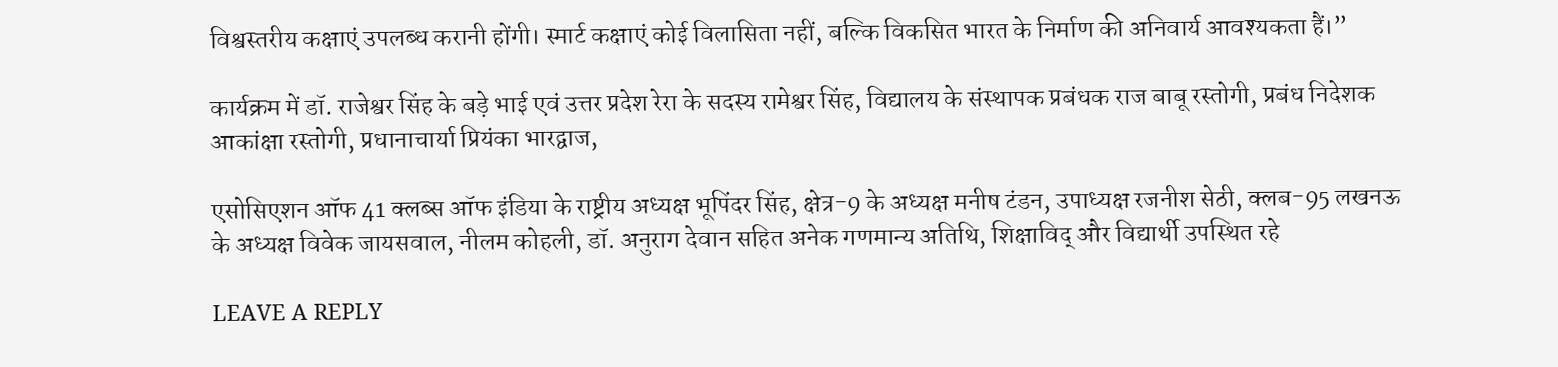विश्वस्तरीय कक्षाएं उपलब्ध करानी होंगी। स्मार्ट कक्षाएं कोई विलासिता नहीं, बल्कि विकसित भारत के निर्माण की अनिवार्य आवश्यकता हैं।”

कार्यक्रम में डॉ. राजेश्वर सिंह के बड़े भाई एवं उत्तर प्रदेश रेरा के सदस्य रामेश्वर सिंह, विद्यालय के संस्थापक प्रबंधक राज बाबू रस्तोगी, प्रबंध निदेशक आकांक्षा रस्तोगी, प्रधानाचार्या प्रियंका भारद्वाज,

एसोसिएशन ऑफ 41 क्लब्स ऑफ इंडिया के राष्ट्रीय अध्यक्ष भूपिंदर सिंह, क्षेत्र-9 के अध्यक्ष मनीष टंडन, उपाध्यक्ष रजनीश सेठी, क्लब-95 लखनऊ के अध्यक्ष विवेक जायसवाल, नीलम कोहली, डॉ. अनुराग देवान सहित अनेक गणमान्य अतिथि, शिक्षाविद् और विद्यार्थी उपस्थित रहे

LEAVE A REPLY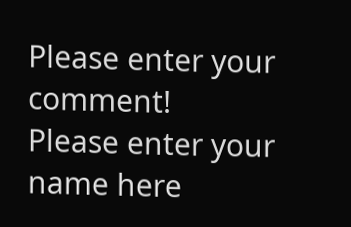Please enter your comment!
Please enter your name here